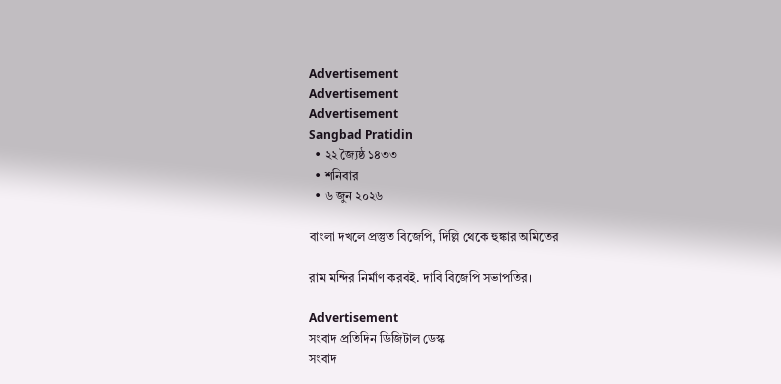Advertisement
Advertisement
Advertisement
Sangbad Pratidin
  • ২২ জ্যৈষ্ঠ ১৪৩৩
  • শনিবার
  • ৬ জুন ২০২৬

বাংলা দখলে প্রস্তুত বিজেপি, দিল্লি থেকে হুঙ্কার অমিতের

রাম মন্দির নির্মাণ করবই. দাবি বিজেপি সভাপতির।

Advertisement
সংবাদ প্রতিদিন ডিজিটাল ডেস্ক
সংবাদ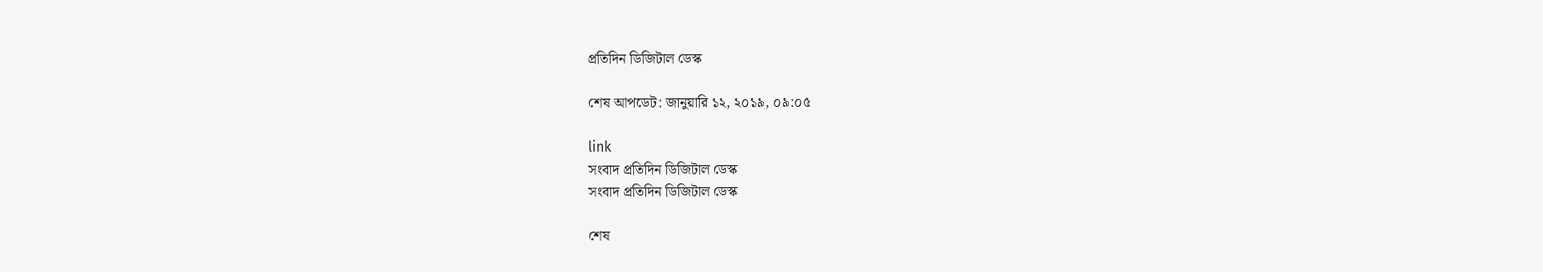প্রতিদিন ডিজিটাল ডেস্ক

শেষ আপডেট: জানুয়ারি ১২, ২০১৯, ০৯:০৫

link
সংবাদ প্রতিদিন ডিজিটাল ডেস্ক
সংবাদ প্রতিদিন ডিজিটাল ডেস্ক

শেষ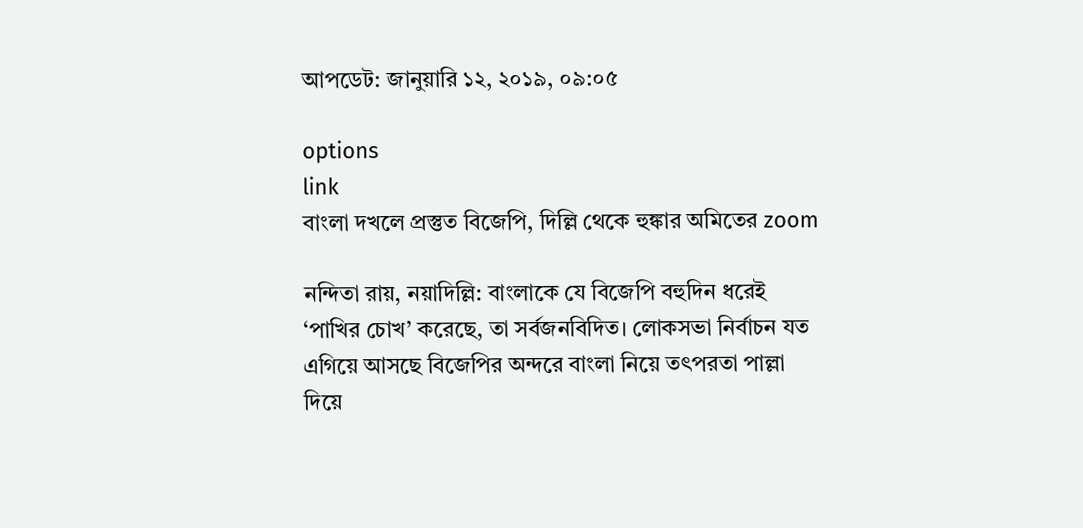আপডেট: জানুয়ারি ১২, ২০১৯, ০৯:০৫

options
link
বাংলা দখলে প্রস্তুত বিজেপি, দিল্লি থেকে হুঙ্কার অমিতের zoom

নন্দিতা রায়, নয়াদিল্লি: বাংলাকে যে বিজেপি বহুদিন ধরেই ‘পাখির চোখ’ করেছে, তা সর্বজনবিদিত। লোকসভা নির্বাচন যত এগিয়ে আসছে বিজেপির অন্দরে বাংলা নিয়ে তৎপরতা পাল্লা দিয়ে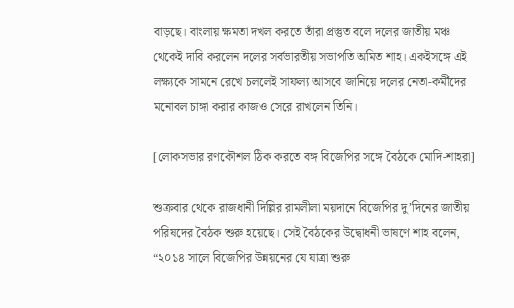বাড়ছে। বাংলায় ক্ষমতা দখল করতে তাঁরা প্রস্তুত বলে দলের জাতীয় মঞ্চ থেকেই দাবি করলেন দলের সর্বভারতীয় সভাপতি অমিত শাহ। একইসঙ্গে এই লক্ষ্যকে সামনে রেখে চললেই সাফল্য আসবে জানিয়ে দলের নেতা-কর্মীদের মনোবল চাঙ্গা করার কাজও সেরে রাখলেন তিনি।

[লোকসভার রণকৌশল ঠিক করতে বঙ্গ বিজেপির সঙ্গে বৈঠকে মোদি-শাহরা]

শুক্রবার থেকে রাজধানী দিল্লির রামলীলা ময়দানে বিজেপির দু’দিনের জাতীয় পরিষদের বৈঠক শুরু হয়েছে। সেই বৈঠকের উদ্বোধনী ভাষণে শাহ বলেন, “২০১৪ সালে বিজেপির উন্নয়নের যে যাত্রা শুরু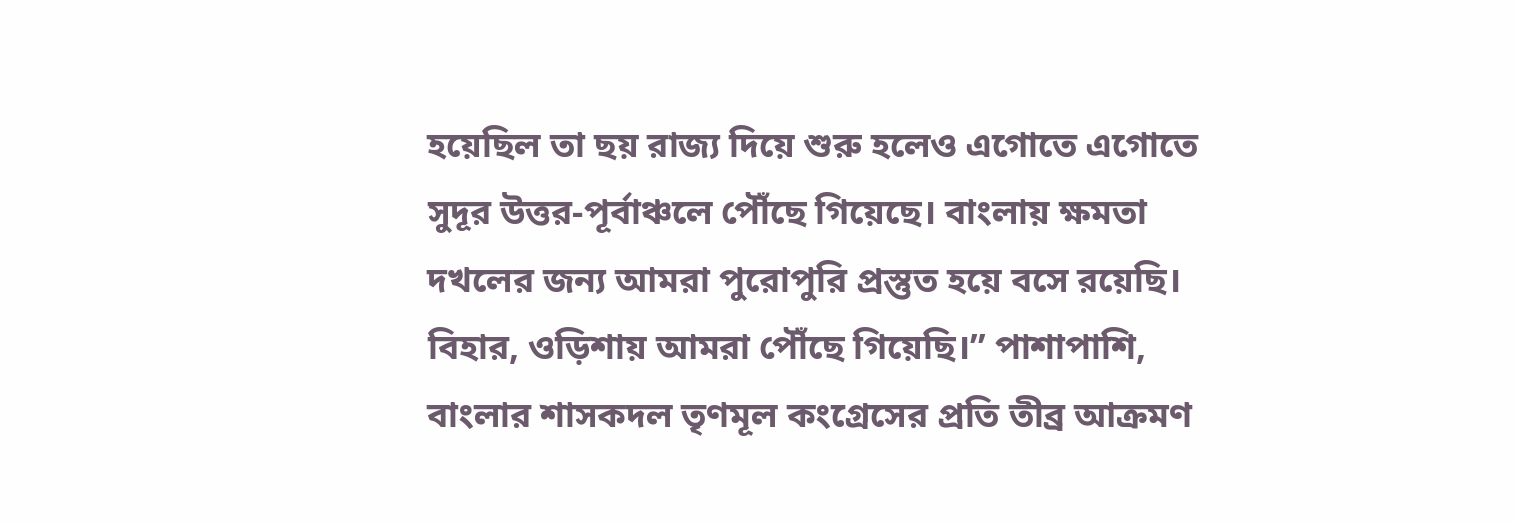হয়েছিল তা ছয় রাজ্য দিয়ে শুরু হলেও এগোতে এগোতে সুদূর উত্তর-পূর্বাঞ্চলে পৌঁছে গিয়েছে। বাংলায় ক্ষমতা দখলের জন্য আমরা পুরোপুরি প্রস্তুত হয়ে বসে রয়েছি। বিহার, ওড়িশায় আমরা পৌঁছে গিয়েছি।” পাশাপাশি, বাংলার শাসকদল তৃণমূল কংগ্রেসের প্রতি তীব্র আক্রমণ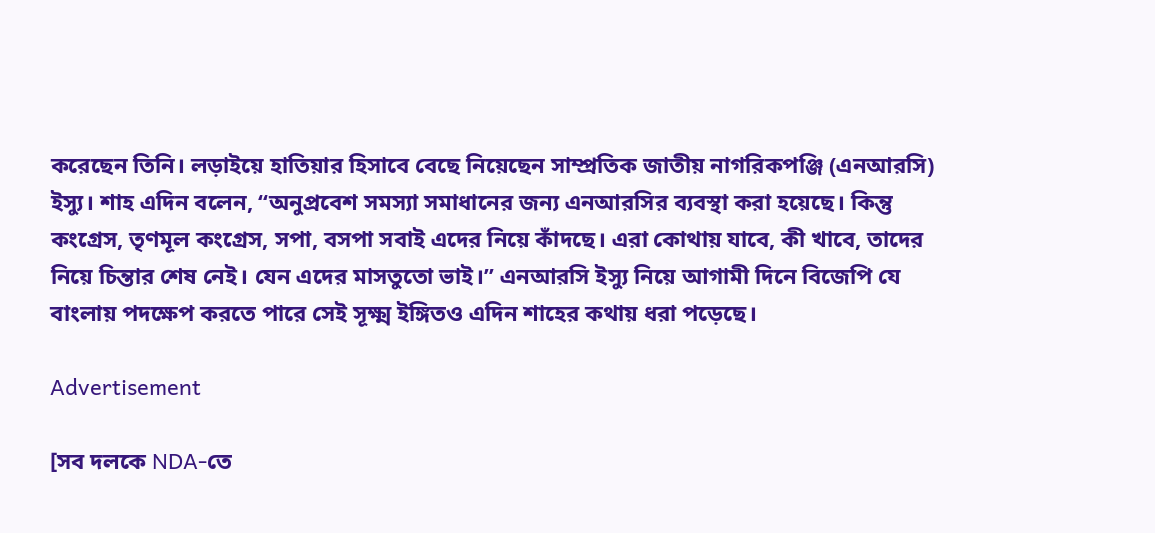করেছেন তিনি। লড়াইয়ে হাতিয়ার হিসাবে বেছে নিয়েছেন সাম্প্রতিক জাতীয় নাগরিকপঞ্জি (এনআরসি) ইস্যু। শাহ এদিন বলেন, “অনুপ্রবেশ সমস্যা সমাধানের জন্য এনআরসির ব্যবস্থা করা হয়েছে। কিন্তু কংগ্রেস, তৃণমূল কংগ্রেস, সপা, বসপা সবাই এদের নিয়ে কাঁদছে। এরা কোথায় যাবে, কী খাবে, তাদের নিয়ে চিন্তার শেষ নেই। যেন এদের মাসতুতো ভাই।” এনআরসি ইস্যু নিয়ে আগামী দিনে বিজেপি যে বাংলায় পদক্ষেপ করতে পারে সেই সূক্ষ্ম ইঙ্গিতও এদিন শাহের কথায় ধরা পড়েছে।

Advertisement

[সব দলকে NDA-তে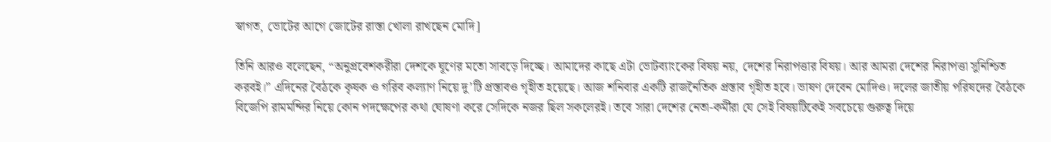স্বাগত, ভোটের আগে জোটের রাস্তা খোলা রাখছেন মোদি]

তিনি আরও বলেছেন, “অনুপ্রবেশকরীরা দেশকে ঘূণের মতো সাবড়ে দিচ্ছে। আমাদের কাছে এটা ভোটব্যাংকের বিষয় নয়, দেশের নিরাপত্তার বিষয়। আর আমরা দেশের নিরাপত্তা সুনিশ্চিত করবই।” এদিনের বৈঠকে কৃষক ও গরিব কল্যাণ নিয়ে দু’টি প্রস্তাবও গৃহীত হয়েছে। আজ শনিবার একটি রাজনৈতিক প্রস্তাব গৃহীত হবে। ভাষণ দেবেন মোদিও। দলের জাতীয় পরিষদের বৈঠকে বিজেপি রামমন্দির নিয়ে কোন পদক্ষেপের কথা ঘোষণা করে সেদিকে নজর ছিল সকলেরই। তবে সারা দেশের নেতা-কর্মীরা যে সেই বিষয়টিকেই সবচেয়ে গুরুত্ব দিয়ে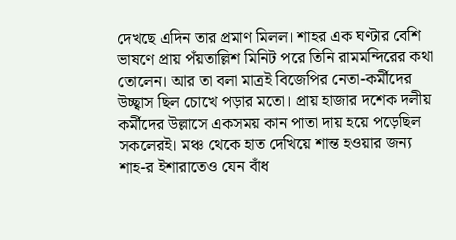দেখছে এদিন তার প্রমাণ মিলল। শাহর এক ঘণ্টার বেশি ভাষণে প্রায় পঁয়তাল্লিশ মিনিট পরে তিনি রামমন্দিরের কথা তোলেন। আর তা বলা মাত্রই বিজেপির নেতা-কর্মীদের উচ্ছ্বাস ছিল চোখে পড়ার মতো। প্রায় হাজার দশেক দলীয় কর্মীদের উল্লাসে একসময় কান পাতা দায় হয়ে পড়েছিল সকলেরই। মঞ্চ থেকে হাত দেখিয়ে শান্ত হওয়ার জন্য শাহ-র ইশারাতেও যেন বাঁধ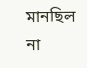মানছিল না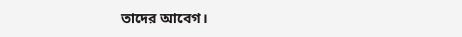তাদের আবেগ।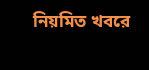নিয়মিত খবরে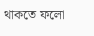থাকতে ফলো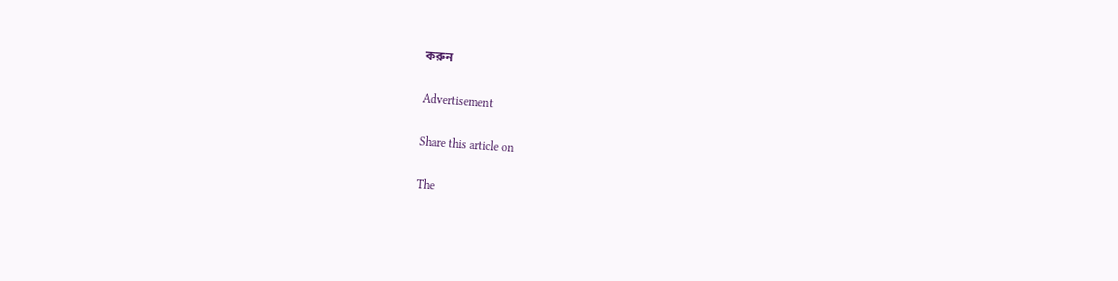করুন

Advertisement

Share this article on

The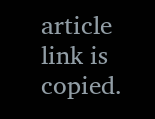article link is copied.